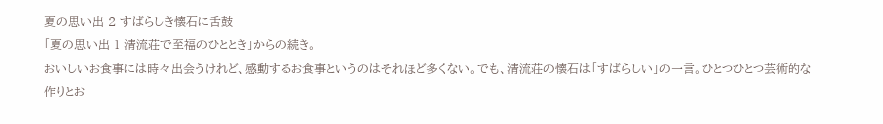夏の思い出 2 すばらしき懐石に舌鼓
「夏の思い出 1 清流荘で至福のひととき」からの続き。
おいしいお食事には時々出会うけれど、感動するお食事というのはそれほど多くない。でも、清流荘の懐石は「すばらしい」の一言。ひとつひとつ芸術的な作りとお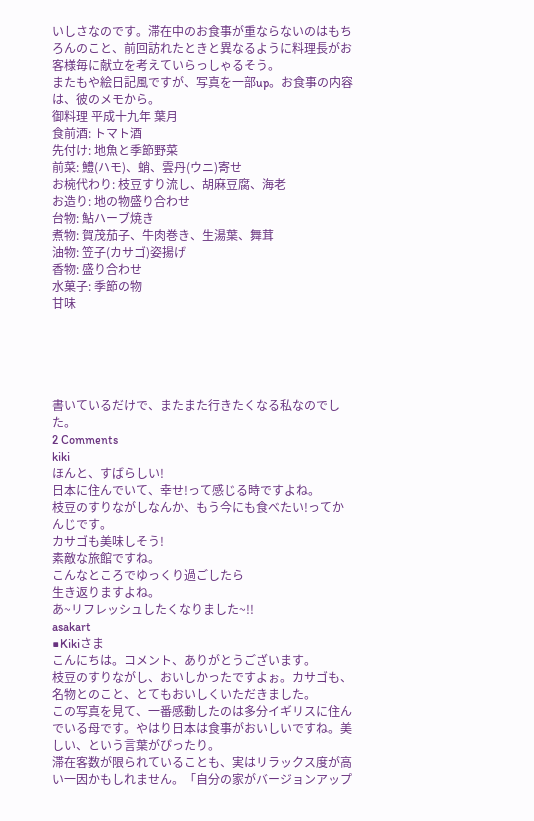いしさなのです。滞在中のお食事が重ならないのはもちろんのこと、前回訪れたときと異なるように料理長がお客様毎に献立を考えていらっしゃるそう。
またもや絵日記風ですが、写真を一部up。お食事の内容は、彼のメモから。
御料理 平成十九年 葉月
食前酒: トマト酒
先付け: 地魚と季節野菜
前菜: 鱧(ハモ)、蛸、雲丹(ウニ)寄せ
お椀代わり: 枝豆すり流し、胡麻豆腐、海老
お造り: 地の物盛り合わせ
台物: 鮎ハーブ焼き
煮物: 賀茂茄子、牛肉巻き、生湯葉、舞茸
油物: 笠子(カサゴ)姿揚げ
香物: 盛り合わせ
水菓子: 季節の物
甘味





書いているだけで、またまた行きたくなる私なのでした。
2 Comments
kiki
ほんと、すばらしい!
日本に住んでいて、幸せ!って感じる時ですよね。
枝豆のすりながしなんか、もう今にも食べたい!ってかんじです。
カサゴも美味しそう!
素敵な旅館ですね。
こんなところでゆっくり過ごしたら
生き返りますよね。
あ~リフレッシュしたくなりました~!!
asakart
■Kikiさま
こんにちは。コメント、ありがとうございます。
枝豆のすりながし、おいしかったですよぉ。カサゴも、名物とのこと、とてもおいしくいただきました。
この写真を見て、一番感動したのは多分イギリスに住んでいる母です。やはり日本は食事がおいしいですね。美しい、という言葉がぴったり。
滞在客数が限られていることも、実はリラックス度が高い一因かもしれません。「自分の家がバージョンアップ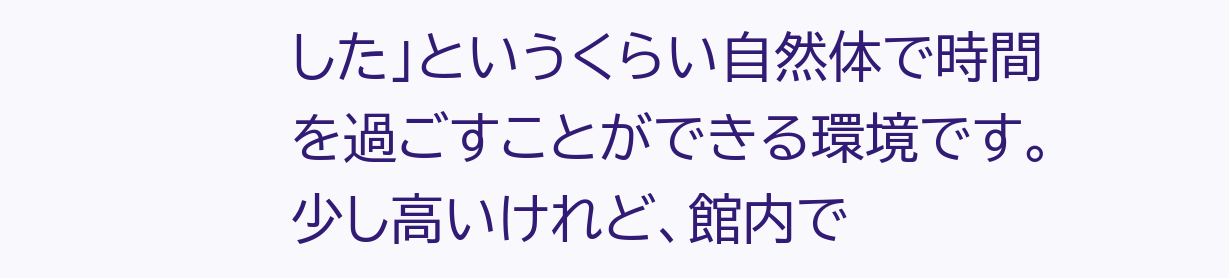した」というくらい自然体で時間を過ごすことができる環境です。少し高いけれど、館内で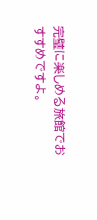完璧に楽しめる旅館でおすすめですよ。